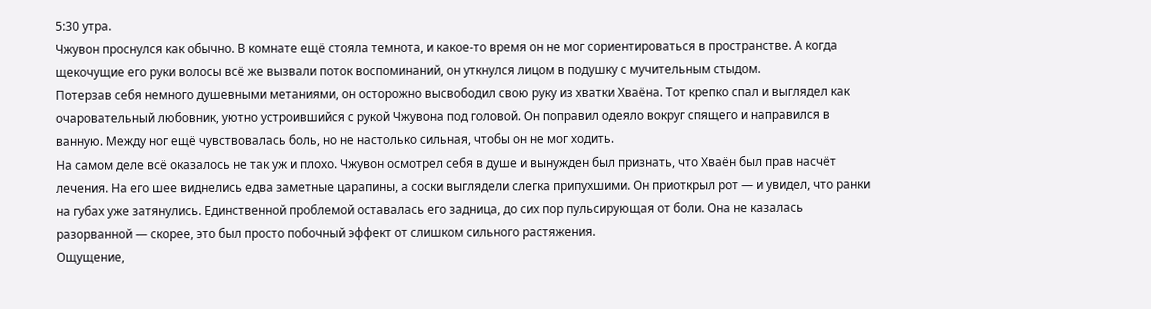5:30 утра.
Чжувон проснулся как обычно. В комнате ещё стояла темнота, и какое-то время он не мог сориентироваться в пространстве. А когда щекочущие его руки волосы всё же вызвали поток воспоминаний, он уткнулся лицом в подушку с мучительным стыдом.
Потерзав себя немного душевными метаниями, он осторожно высвободил свою руку из хватки Хваёна. Тот крепко спал и выглядел как очаровательный любовник, уютно устроившийся с рукой Чжувона под головой. Он поправил одеяло вокруг спящего и направился в ванную. Между ног ещё чувствовалась боль, но не настолько сильная, чтобы он не мог ходить.
На самом деле всё оказалось не так уж и плохо. Чжувон осмотрел себя в душе и вынужден был признать, что Хваён был прав насчёт лечения. На его шее виднелись едва заметные царапины, а соски выглядели слегка припухшими. Он приоткрыл рот — и увидел, что ранки на губах уже затянулись. Единственной проблемой оставалась его задница, до сих пор пульсирующая от боли. Она не казалась разорванной — скорее, это был просто побочный эффект от слишком сильного растяжения.
Ощущение,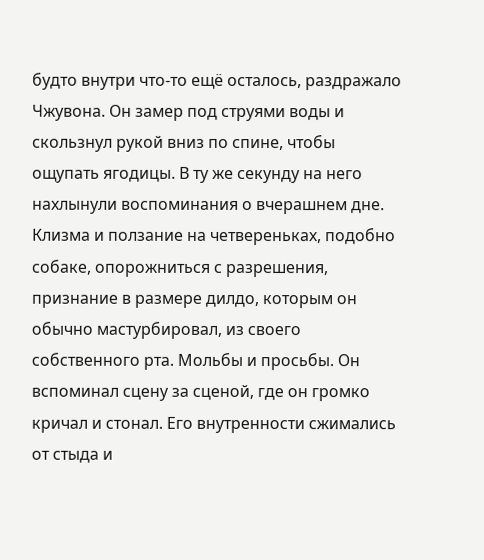будто внутри что-то ещё осталось, раздражало Чжувона. Он замер под струями воды и скользнул рукой вниз по спине, чтобы ощупать ягодицы. В ту же секунду на него нахлынули воспоминания о вчерашнем дне.
Клизма и ползание на четвереньках, подобно собаке, опорожниться с разрешения, признание в размере дилдо, которым он обычно мастурбировал, из своего собственного рта. Мольбы и просьбы. Он вспоминал сцену за сценой, где он громко кричал и стонал. Его внутренности сжимались от стыда и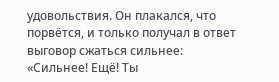удовольствия. Он плакался, что порвётся, и только получал в ответ выговор сжаться сильнее:
«Сильнее! Ещё! Ты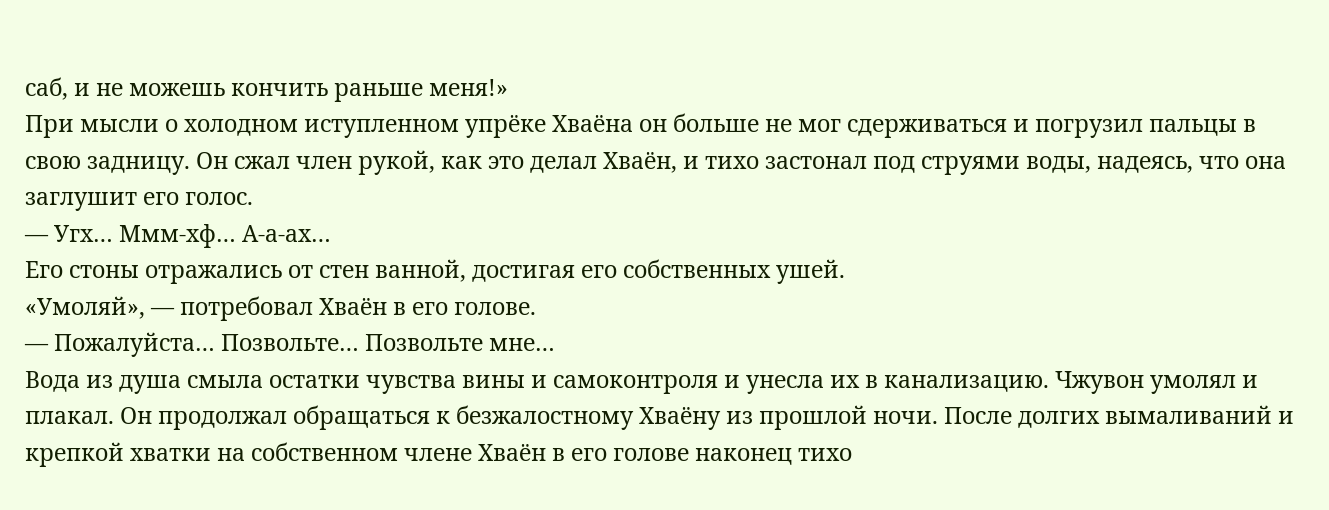саб, и не можешь кончить раньше меня!»
При мысли о холодном иступленном упрёке Хваёна он больше не мог сдерживаться и погрузил пальцы в свою задницу. Он сжал член рукой, как это делал Хваён, и тихо застонал под струями воды, надеясь, что она заглушит его голос.
— Угх… Ммм-хф… А-а-ах…
Его стоны отражались от стен ванной, достигая его собственных ушей.
«Умоляй», — потребовал Хваён в его голове.
— Пожалуйста… Позвольте… Позвольте мне…
Вода из душа смыла остатки чувства вины и самоконтроля и унесла их в канализацию. Чжувон умолял и плакал. Он продолжал обращаться к безжалостному Хваёну из прошлой ночи. После долгих вымаливаний и крепкой хватки на собственном члене Хваён в его голове наконец тихо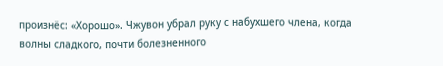произнёс: «Хорошо». Чжувон убрал руку с набухшего члена, когда волны сладкого, почти болезненного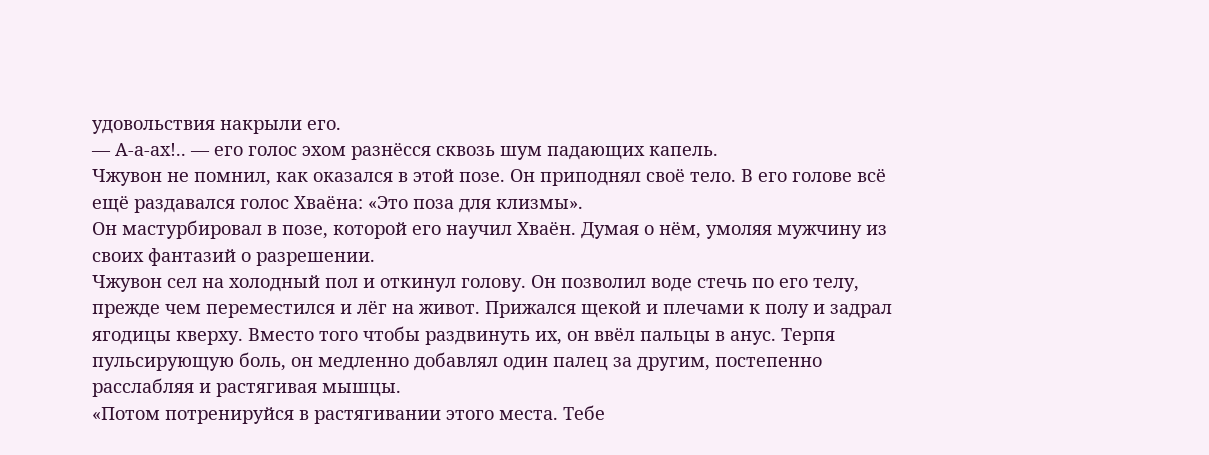удовольствия накрыли его.
— А-а-ах!.. — его голос эхом разнёсся сквозь шум падающих капель.
Чжувон не помнил, как оказался в этой позе. Он приподнял своё тело. В его голове всё ещё раздавался голос Хваёна: «Это поза для клизмы».
Он мастурбировал в позе, которой его научил Хваён. Думая о нём, умоляя мужчину из своих фантазий о разрешении.
Чжувон сел на холодный пол и откинул голову. Он позволил воде стечь по его телу, прежде чем переместился и лёг на живот. Прижался щекой и плечами к полу и задрал ягодицы кверху. Вместо того чтобы раздвинуть их, он ввёл пальцы в анус. Терпя пульсирующую боль, он медленно добавлял один палец за другим, постепенно расслабляя и растягивая мышцы.
«Потом потренируйся в растягивании этого места. Тебе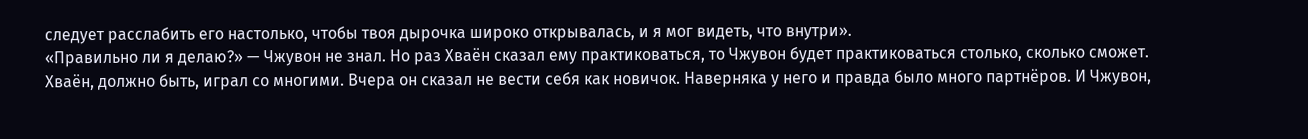следует расслабить его настолько, чтобы твоя дырочка широко открывалась, и я мог видеть, что внутри».
«Правильно ли я делаю?» — Чжувон не знал. Но раз Хваён сказал ему практиковаться, то Чжувон будет практиковаться столько, сколько сможет. Хваён, должно быть, играл со многими. Вчера он сказал не вести себя как новичок. Наверняка у него и правда было много партнёров. И Чжувон,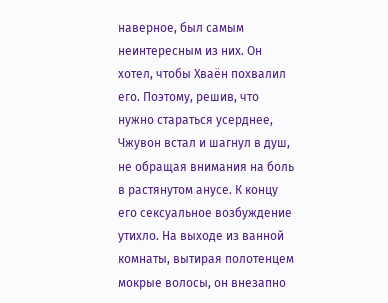наверное, был самым неинтересным из них. Он хотел, чтобы Хваён похвалил его. Поэтому, решив, что нужно стараться усерднее, Чжувон встал и шагнул в душ, не обращая внимания на боль в растянутом анусе. К концу его сексуальное возбуждение утихло. На выходе из ванной комнаты, вытирая полотенцем мокрые волосы, он внезапно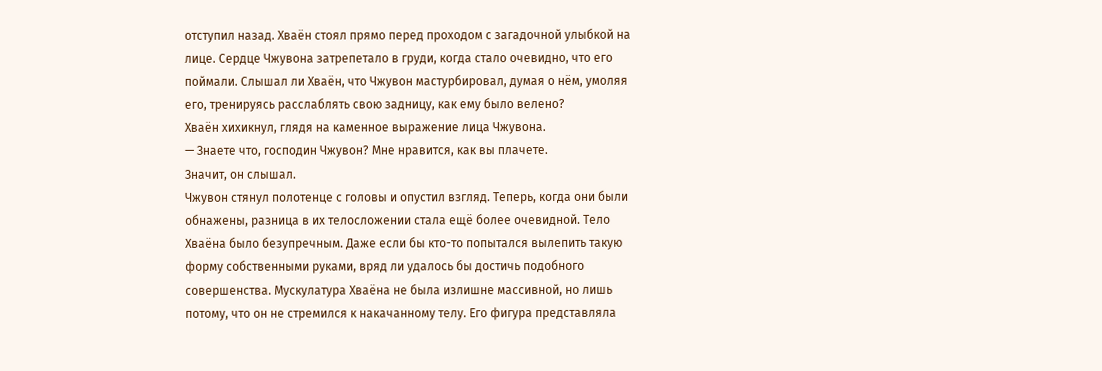отступил назад. Хваён стоял прямо перед проходом с загадочной улыбкой на лице. Сердце Чжувона затрепетало в груди, когда стало очевидно, что его поймали. Слышал ли Хваён, что Чжувон мастурбировал, думая о нём, умоляя его, тренируясь расслаблять свою задницу, как ему было велено?
Хваён хихикнул, глядя на каменное выражение лица Чжувона.
— Знаете что, господин Чжувон? Мне нравится, как вы плачете.
Значит, он слышал.
Чжувон стянул полотенце с головы и опустил взгляд. Теперь, когда они были обнажены, разница в их телосложении стала ещё более очевидной. Тело Хваёна было безупречным. Даже если бы кто-то попытался вылепить такую форму собственными руками, вряд ли удалось бы достичь подобного совершенства. Мускулатура Хваёна не была излишне массивной, но лишь потому, что он не стремился к накачанному телу. Его фигура представляла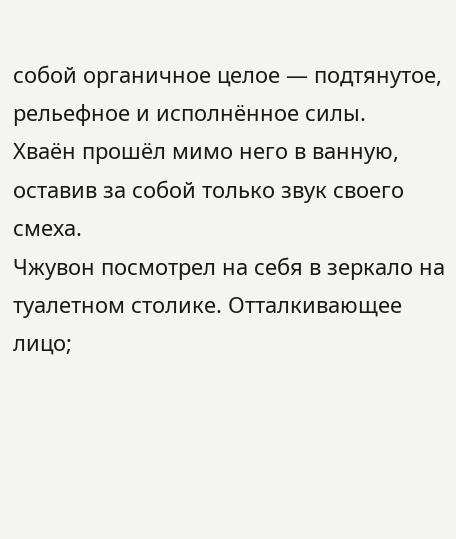собой органичное целое — подтянутое, рельефное и исполнённое силы.
Хваён прошёл мимо него в ванную, оставив за собой только звук своего смеха.
Чжувон посмотрел на себя в зеркало на туалетном столике. Отталкивающее лицо;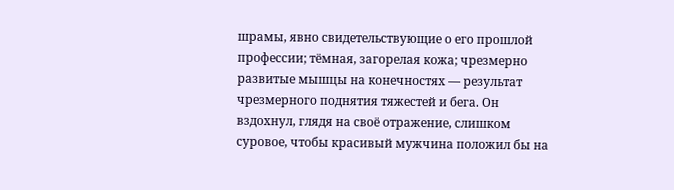шрамы, явно свидетельствующие о его прошлой профессии; тёмная, загорелая кожа; чрезмерно развитые мышцы на конечностях — результат чрезмерного поднятия тяжестей и бега. Он вздохнул, глядя на своё отражение, слишком суровое, чтобы красивый мужчина положил бы на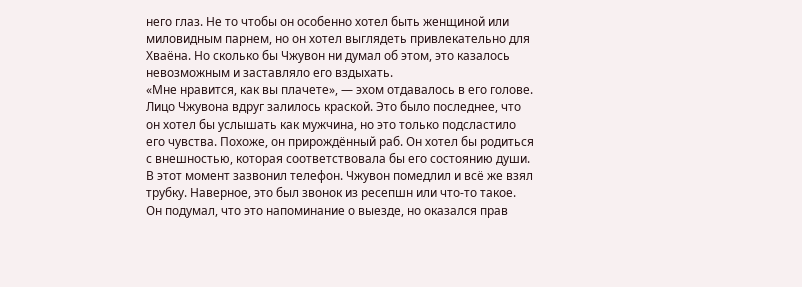него глаз. Не то чтобы он особенно хотел быть женщиной или миловидным парнем, но он хотел выглядеть привлекательно для Хваёна. Но сколько бы Чжувон ни думал об этом, это казалось невозможным и заставляло его вздыхать.
«Мне нравится, как вы плачете», — эхом отдавалось в его голове. Лицо Чжувона вдруг залилось краской. Это было последнее, что он хотел бы услышать как мужчина, но это только подсластило его чувства. Похоже, он прирождённый раб. Он хотел бы родиться с внешностью, которая соответствовала бы его состоянию души.
В этот момент зазвонил телефон. Чжувон помедлил и всё же взял трубку. Наверное, это был звонок из ресепшн или что-то такое. Он подумал, что это напоминание о выезде, но оказался прав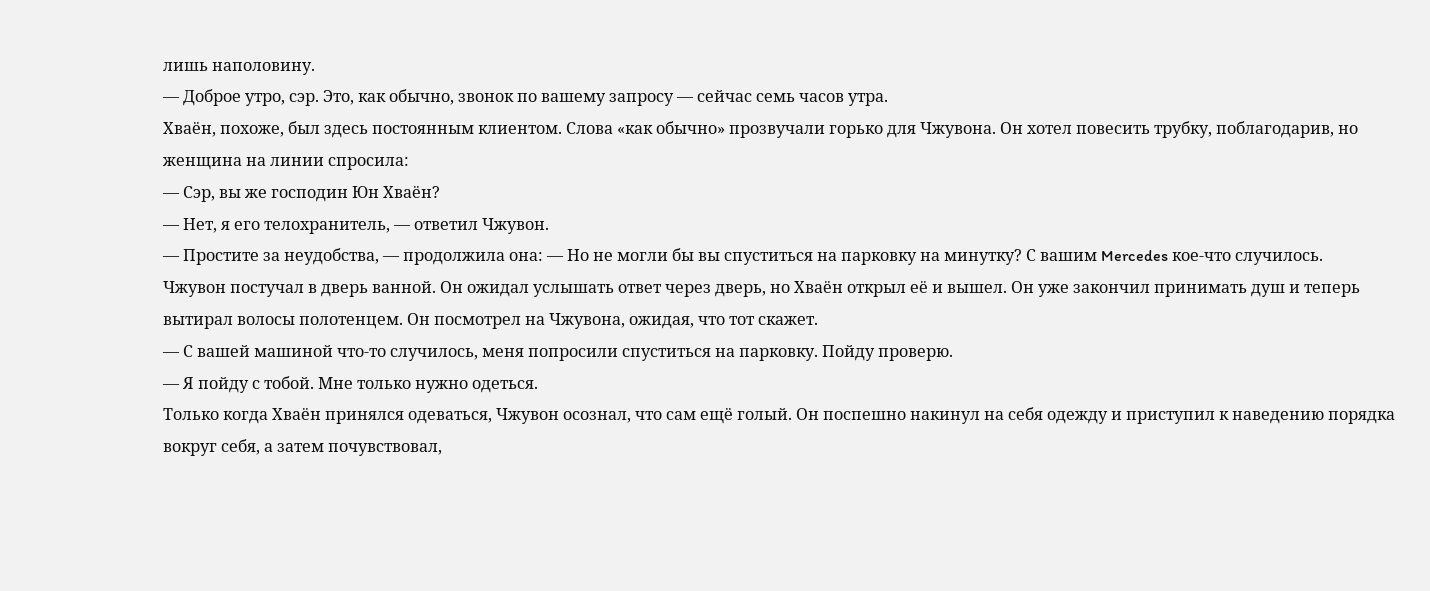лишь наполовину.
— Доброе утро, сэр. Это, как обычно, звонок по вашему запросу — сейчас семь часов утра.
Хваён, похоже, был здесь постоянным клиентом. Слова «как обычно» прозвучали горько для Чжувона. Он хотел повесить трубку, поблагодарив, но женщина на линии спросила:
— Сэр, вы же господин Юн Хваён?
— Нет, я его телохранитель, — ответил Чжувон.
— Простите за неудобства, — продолжила она: — Но не могли бы вы спуститься на парковку на минутку? С вашим Mercedes кое-что случилось.
Чжувон постучал в дверь ванной. Он ожидал услышать ответ через дверь, но Хваён открыл её и вышел. Он уже закончил принимать душ и теперь вытирал волосы полотенцем. Он посмотрел на Чжувона, ожидая, что тот скажет.
— С вашей машиной что-то случилось, меня попросили спуститься на парковку. Пойду проверю.
— Я пойду с тобой. Мне только нужно одеться.
Только когда Хваён принялся одеваться, Чжувон осознал, что сам ещё голый. Он поспешно накинул на себя одежду и приступил к наведению порядка вокруг себя, а затем почувствовал,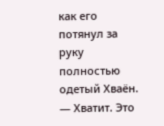как его потянул за руку полностью одетый Хваён.
— Хватит. Это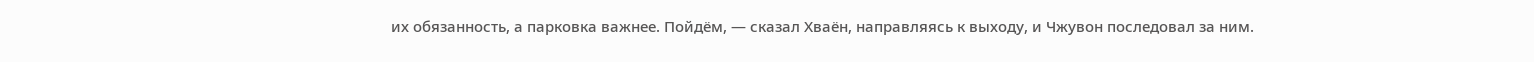их обязанность, а парковка важнее. Пойдём, — сказал Хваён, направляясь к выходу, и Чжувон последовал за ним.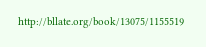http://bllate.org/book/13075/1155519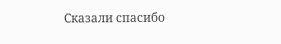Сказали спасибо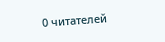0 читателей